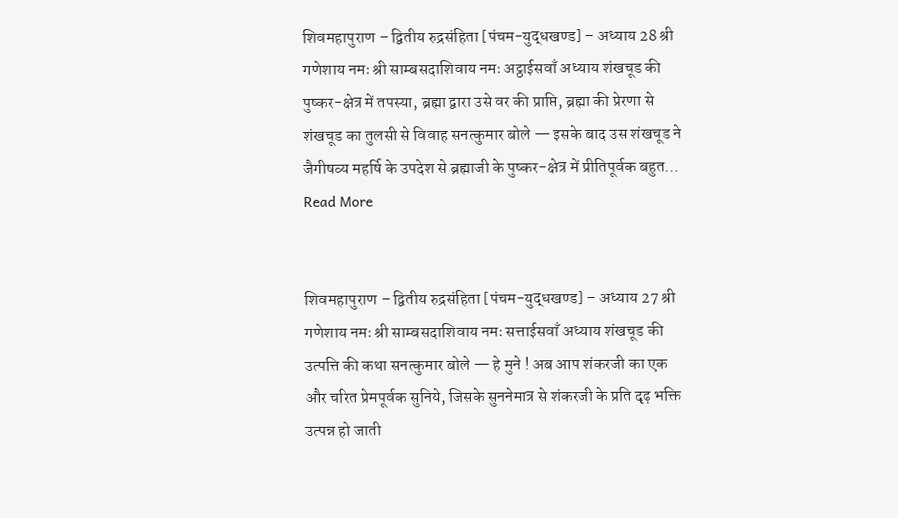शिवमहापुराण – द्वितीय रुद्रसंहिता [पंचम-युद्धखण्ड] – अध्याय 28 श्री गणेशाय नमः श्री साम्बसदाशिवाय नमः अट्ठाईसवाँ अध्याय शंखचूड की पुष्कर-क्षेत्र में तपस्या, ब्रह्मा द्वारा उसे वर की प्राप्ति, ब्रह्मा की प्रेरणा से शंखचूड का तुलसी से विवाह सनत्कुमार बोले — इसके बाद उस शंखचूड ने जैगीषव्य महर्षि के उपदेश से ब्रह्माजी के पुष्कर-क्षेत्र में प्रीतिपूर्वक बहुत… Read More


शिवमहापुराण – द्वितीय रुद्रसंहिता [पंचम-युद्धखण्ड] – अध्याय 27 श्री गणेशाय नमः श्री साम्बसदाशिवाय नमः सत्ताईसवाँ अध्याय शंखचूड की उत्पत्ति की कथा सनत्कुमार बोले — हे मुने ! अब आप शंकरजी का एक और चरित प्रेमपूर्वक सुनिये, जिसके सुननेमात्र से शंकरजी के प्रति दृढ़ भक्ति उत्पन्न हो जाती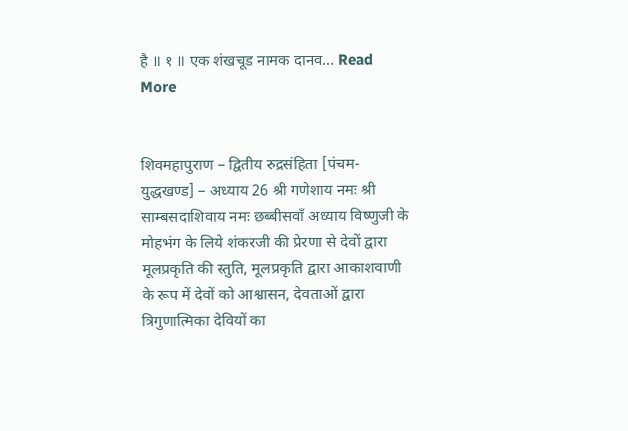है ॥ १ ॥ एक शंखचूड नामक दानव… Read More


शिवमहापुराण – द्वितीय रुद्रसंहिता [पंचम-युद्धखण्ड] – अध्याय 26 श्री गणेशाय नमः श्री साम्बसदाशिवाय नमः छब्बीसवाँ अध्याय विष्णुजी के मोहभंग के लिये शंकरजी की प्रेरणा से देवों द्वारा मूलप्रकृति की स्तुति, मूलप्रकृति द्वारा आकाशवाणी के रूप में देवों को आश्वासन, देवताओं द्वारा त्रिगुणात्मिका देवियों का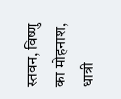स्तवन, विष्णु का मोहनाश, धात्री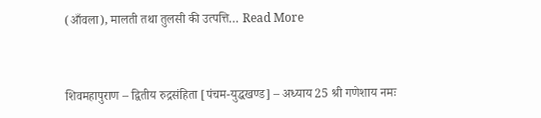(आँवला), मालती तथा तुलसी की उत्पत्ति… Read More


शिवमहापुराण – द्वितीय रुद्रसंहिता [पंचम-युद्धखण्ड] – अध्याय 25 श्री गणेशाय नमः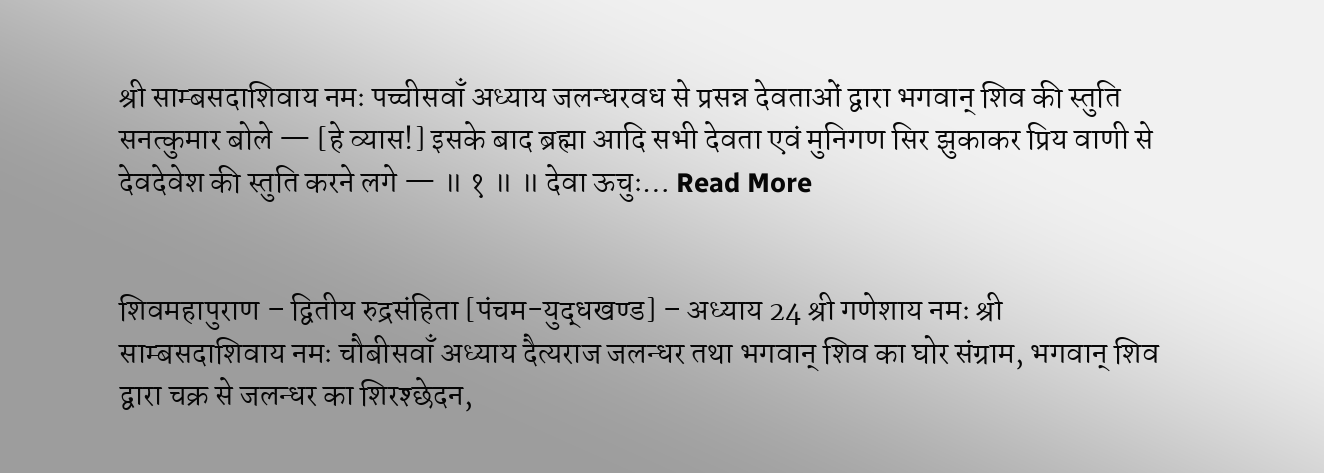श्री साम्बसदाशिवाय नमः पच्चीसवाँ अध्याय जलन्धरवध से प्रसन्न देवताओं द्वारा भगवान् शिव की स्तुति सनत्कुमार बोले — [हे व्यास!] इसके बाद ब्रह्मा आदि सभी देवता एवं मुनिगण सिर झुकाकर प्रिय वाणी से देवदेवेश की स्तुति करने लगे — ॥ १ ॥ ॥ देवा ऊचुः… Read More


शिवमहापुराण – द्वितीय रुद्रसंहिता [पंचम-युद्धखण्ड] – अध्याय 24 श्री गणेशाय नमः श्री साम्बसदाशिवाय नमः चौबीसवाँ अध्याय दैत्यराज जलन्धर तथा भगवान् शिव का घोर संग्राम, भगवान् शिव द्वारा चक्र से जलन्धर का शिरश्छेदन,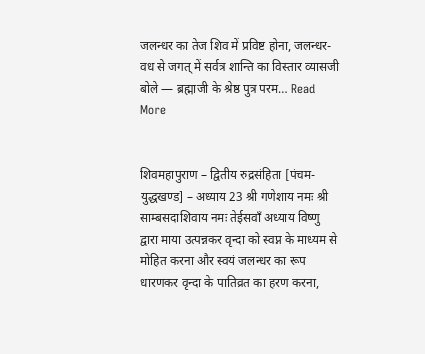जलन्धर का तेज शिव में प्रविष्ट होना, जलन्धर-वध से जगत् में सर्वत्र शान्ति का विस्तार व्यासजी बोले — ब्रह्माजी के श्रेष्ठ पुत्र परम… Read More


शिवमहापुराण – द्वितीय रुद्रसंहिता [पंचम-युद्धखण्ड] – अध्याय 23 श्री गणेशाय नमः श्री साम्बसदाशिवाय नमः तेईसवाँ अध्याय विष्णु द्वारा माया उत्पन्नकर वृन्दा को स्वप्न के माध्यम से मोहित करना और स्वयं जलन्धर का रूप धारणकर वृन्दा के पातिव्रत का हरण करना,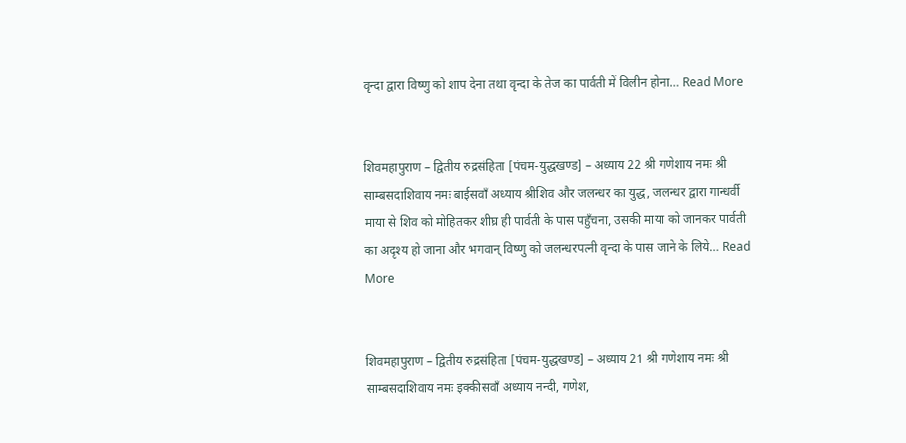वृन्दा द्वारा विष्णु को शाप देना तथा वृन्दा के तेज का पार्वती में विलीन होना… Read More


शिवमहापुराण – द्वितीय रुद्रसंहिता [पंचम-युद्धखण्ड] – अध्याय 22 श्री गणेशाय नमः श्री साम्बसदाशिवाय नमः बाईसवाँ अध्याय श्रीशिव और जलन्धर का युद्ध, जलन्धर द्वारा गान्धर्वी माया से शिव को मोहितकर शीघ्र ही पार्वती के पास पहुँचना, उसकी माया को जानकर पार्वती का अदृश्य हो जाना और भगवान् विष्णु को जलन्धरपत्नी वृन्दा के पास जाने के लिये… Read More


शिवमहापुराण – द्वितीय रुद्रसंहिता [पंचम-युद्धखण्ड] – अध्याय 21 श्री गणेशाय नमः श्री साम्बसदाशिवाय नमः इक्कीसवाँ अध्याय नन्दी, गणेश,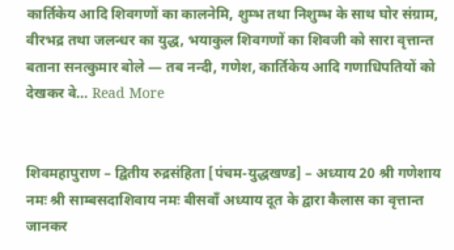कार्तिकेय आदि शिवगणों का कालनेमि, शुम्भ तथा निशुम्भ के साथ घोर संग्राम, वीरभद्र तथा जलन्धर का युद्ध, भयाकुल शिवगणों का शिवजी को सारा वृत्तान्त बताना सनत्कुमार बोले — तब नन्दी, गणेश, कार्तिकेय आदि गणाधिपतियों को देखकर वे… Read More


शिवमहापुराण – द्वितीय रुद्रसंहिता [पंचम-युद्धखण्ड] – अध्याय 20 श्री गणेशाय नमः श्री साम्बसदाशिवाय नमः बीसवाँ अध्याय दूत के द्वारा कैलास का वृत्तान्त जानकर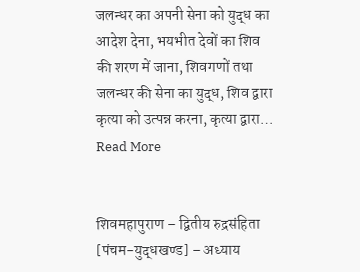जलन्धर का अपनी सेना को युद्ध का आदेश देना, भयभीत देवों का शिव की शरण में जाना, शिवगणों तथा जलन्धर की सेना का युद्ध, शिव द्वारा कृत्या को उत्पन्न करना, कृत्या द्वारा… Read More


शिवमहापुराण – द्वितीय रुद्रसंहिता [पंचम-युद्धखण्ड] – अध्याय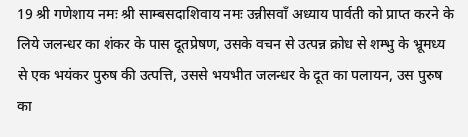19 श्री गणेशाय नमः श्री साम्बसदाशिवाय नमः उन्नीसवाँ अध्याय पार्वती को प्राप्त करने के लिये जलन्धर का शंकर के पास दूतप्रेषण, उसके वचन से उत्पन्न क्रोध से शम्भु के भ्रूमध्य से एक भयंकर पुरुष की उत्पत्ति, उससे भयभीत जलन्धर के दूत का पलायन, उस पुरुष का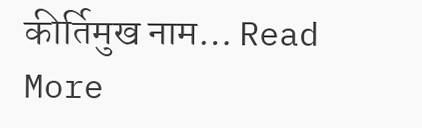कीर्तिमुख नाम… Read More